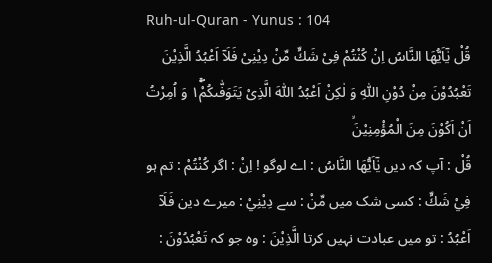Ruh-ul-Quran - Yunus : 104
قُلْ یٰۤاَیُّهَا النَّاسُ اِنْ كُنْتُمْ فِیْ شَكٍّ مِّنْ دِیْنِیْ فَلَاۤ اَعْبُدُ الَّذِیْنَ تَعْبُدُوْنَ مِنْ دُوْنِ اللّٰهِ وَ لٰكِنْ اَعْبُدُ اللّٰهَ الَّذِیْ یَتَوَفّٰىكُمْ١ۖۚ وَ اُمِرْتُ اَنْ اَكُوْنَ مِنَ الْمُؤْمِنِیْنَۙ
قُلْ : آپ کہ دیں يٰٓاَيُّھَا النَّاسُ : اے لوگو ! اِنْ : اگر كُنْتُمْ : تم ہو فِيْ شَكٍّ : کسی شک میں مِّنْ : سے دِيْنِيْ : میرے دین فَلَآ اَعْبُدُ : تو میں عبادت نہیں کرتا الَّذِيْنَ : وہ جو کہ تَعْبُدُوْنَ :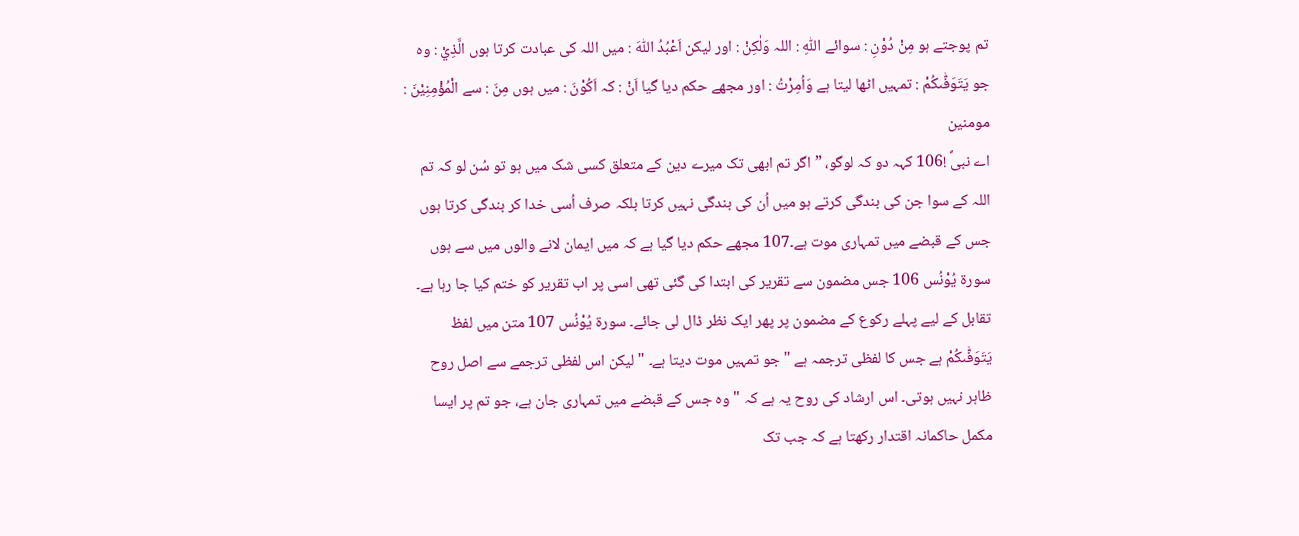تم پوجتے ہو مِنْ دُوْنِ : سوائے اللّٰهِ : اللہ وَلٰكِنْ : اور لیکن اَعْبُدُ اللّٰهَ : میں اللہ کی عبادت کرتا ہوں الَّذِيْ : وہ جو يَتَوَفّٰىكُمْ : تمہیں اٹھا لیتا ہے وَاُمِرْتُ : اور مجھے حکم دیا گیا اَنْ : کہ اَكُوْنَ : میں ہوں مِنَ : سے الْمُؤْمِنِيْنَ : مومنین
اے نبیؐ !106 کہہ دو کہ لوگو، ”اگر تم ابھی تک میرے دین کے متعلق کسی شک میں ہو تو سُن لو کہ تم اللہ کے سوا جن کی بندگی کرتے ہو میں اُن کی بندگی نہیں کرتا بلکہ صرف اُسی خدا کر بندگی کرتا ہوں جس کے قبضے میں تمہاری موت ہے۔107 مجھے حکم دیا گیا ہے کہ میں ایمان لانے والوں میں سے ہوں
سورة یُوْنُس 106 جس مضمون سے تقریر کی ابتدا کی گئی تھی اسی پر اب تقریر کو ختم کیا جا رہا ہے۔ تقابل کے لیے پہلے رکوع کے مضمون پر پھر ایک نظر ڈال لی جائے۔ سورة یُوْنُس 107 متن میں لفظ يَتَوَفّٰىكُمْ ہے جس کا لفظی ترجمہ ہے " جو تمہیں موت دیتا ہے۔ " لیکن اس لفظی ترجمے سے اصل روح ظاہر نہیں ہوتی۔ اس ارشاد کی روح یہ ہے کہ " وہ جس کے قبضے میں تمہاری جان ہے، جو تم پر ایسا مکمل حاکمانہ اقتدار رکھتا ہے کہ جب تک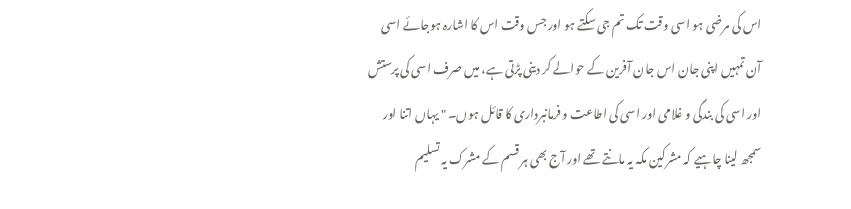اس کی مرضی ہو اسی وقت تک تم جی سکتے ہو اور جس وقت اس کا اشارہ ہوجائے اسی آن تمہیں اپنی جان اس جان آفرین کے حوالے کر دینی پڑتی ہے، میں صرف اسی کی پرستش اور اسی کی بندگی و غلامی اور اسی کی اطاعت و فرمانبرداری کا قائل ہوں۔ " یہاں اتنا اور سمجھ لینا چاہیے کہ مشرکین مکہ یہ مانتے تھے اور آج بھی ہر قسم کے مشرک یہ تسلیم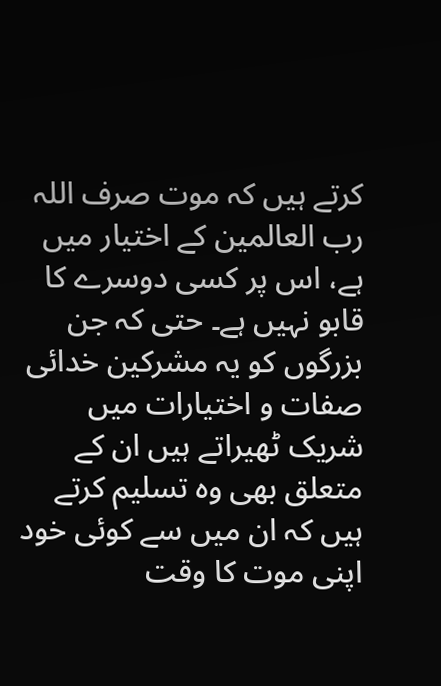کرتے ہیں کہ موت صرف اللہ رب العالمین کے اختیار میں ہے، اس پر کسی دوسرے کا قابو نہیں ہے۔ حتی کہ جن بزرگوں کو یہ مشرکین خدائی صفات و اختیارات میں شریک ٹھیراتے ہیں ان کے متعلق بھی وہ تسلیم کرتے ہیں کہ ان میں سے کوئی خود اپنی موت کا وقت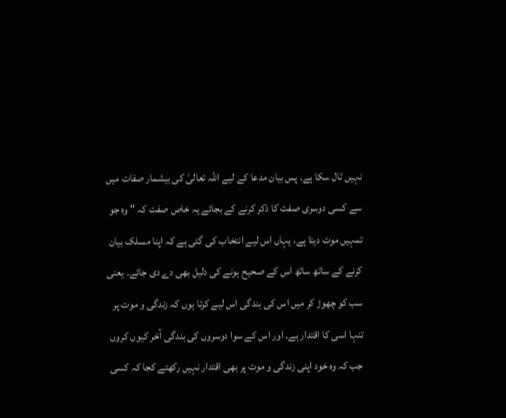نہیں ٹال سکا ہے۔ پس بیان مدعا کے لیے اللہ تعالیٰ کی بیشمار صفات میں سے کسی دوسری صفت کا ذکر کرنے کے بجائے یہ خاص صفت کہ " وہ جو تمہیں موت دیتا ہے، یہاں اس لیے انتخاب کی گئی ہے کہ اپنا مسلک بیان کرنے کے ساتھ ساتھ اس کے صحیح ہونے کی دلیل بھی دے دی جائے۔ یعنی سب کو چھوڑ کر میں اس کی بندگی اس لیے کرتا ہوں کہ زندگی و موت پر تنہا اسی کا اقتدار ہے۔ اور اس کے سوا دوسروں کی بندگی آخر کیوں کروں جب کہ وہ خود اپنی زندگی و موت پر بھی اقتدار نہیں رکھتے کجا کہ کسی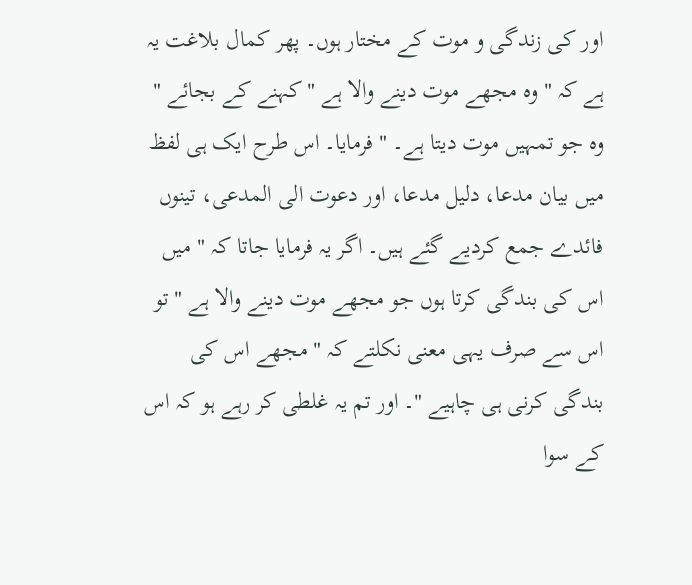اور کی زندگی و موت کے مختار ہوں۔ پھر کمال بلاغت یہ ہے کہ " وہ مجھے موت دینے والا ہے " کہنے کے بجائے " وہ جو تمہیں موت دیتا ہے۔ " فرمایا۔ اس طرح ایک ہی لفظ میں بیان مدعا، دلیل مدعا، اور دعوت الی المدعی، تینوں فائدے جمع کردیے گئے ہیں۔ اگر یہ فرمایا جاتا کہ " میں اس کی بندگی کرتا ہوں جو مجھے موت دینے والا ہے " تو اس سے صرف یہی معنی نکلتے کہ " مجھے اس کی بندگی کرنی ہی چاہیے "۔ اور تم یہ غلطی کر رہے ہو کہ اس کے سوا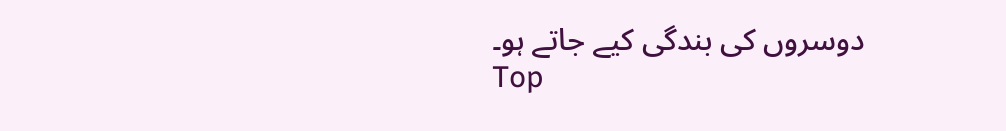دوسروں کی بندگی کیے جاتے ہو۔
Top